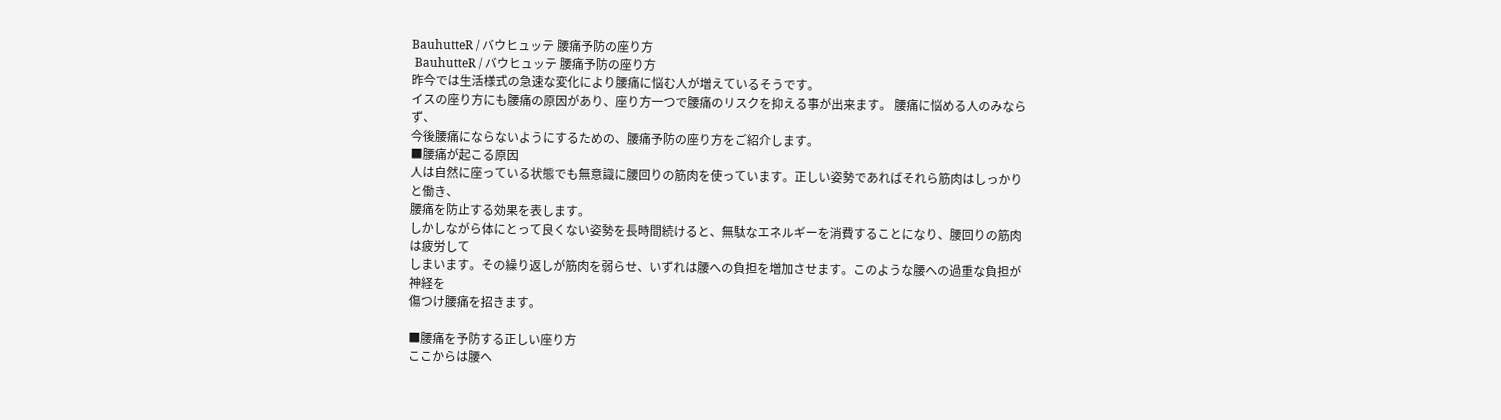BauhutteR / バウヒュッテ 腰痛予防の座り方
 BauhutteR / バウヒュッテ 腰痛予防の座り方
昨今では生活様式の急速な変化により腰痛に悩む人が増えているそうです。
イスの座り方にも腰痛の原因があり、座り方一つで腰痛のリスクを抑える事が出来ます。 腰痛に悩める人のみならず、
今後腰痛にならないようにするための、腰痛予防の座り方をご紹介します。
■腰痛が起こる原因
人は自然に座っている状態でも無意識に腰回りの筋肉を使っています。正しい姿勢であればそれら筋肉はしっかりと働き、
腰痛を防止する効果を表します。
しかしながら体にとって良くない姿勢を長時間続けると、無駄なエネルギーを消費することになり、腰回りの筋肉は疲労して
しまいます。その繰り返しが筋肉を弱らせ、いずれは腰への負担を増加させます。このような腰への過重な負担が神経を
傷つけ腰痛を招きます。

■腰痛を予防する正しい座り方
ここからは腰へ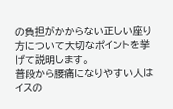の負担がかからない正しい座り方について大切なポイントを挙げて説明します。
普段から腰痛になりやすい人はイスの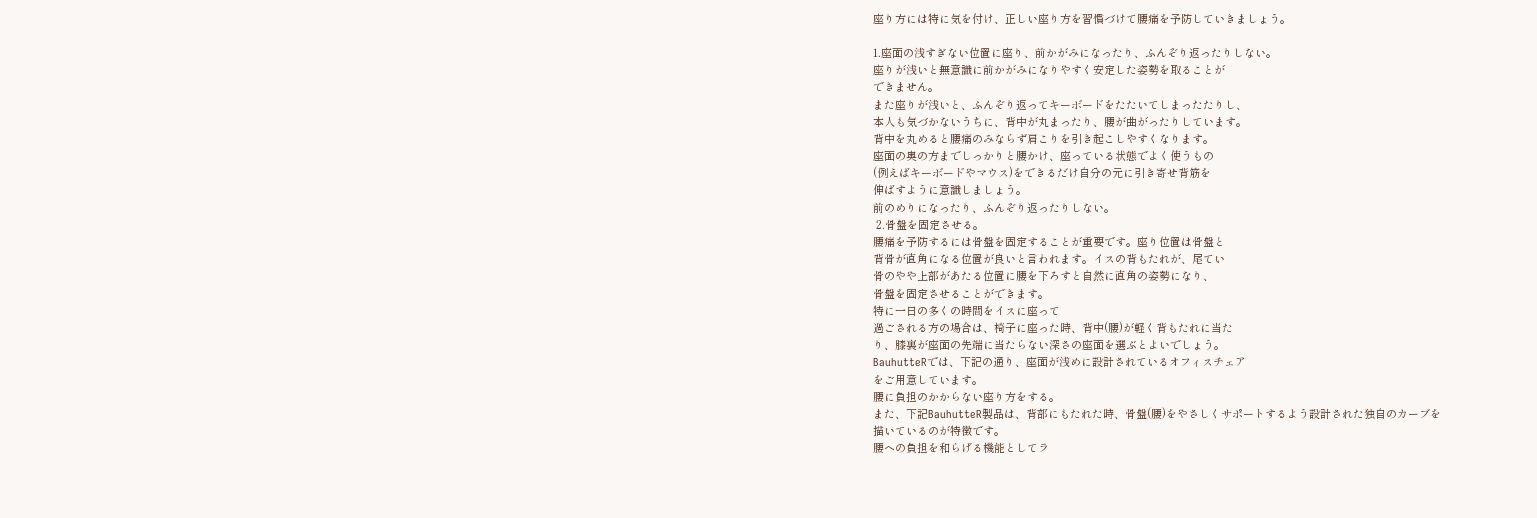座り方には特に気を付け、正しい座り方を習慣づけて腰痛を予防していきましょう。

1.座面の浅すぎない位置に座り、前かがみになったり、ふんぞり返ったりしない。
座りが浅いと無意識に前かがみになりやすく安定した姿勢を取ることが
できません。
また座りが浅いと、ふんぞり返ってキーボードをたたいてしまったたりし、
本人も気づかないうちに、背中が丸まったり、腰が曲がったりしています。
背中を丸めると腰痛のみならず肩こりを引き起こしやすくなります。
座面の奥の方までしっかりと腰かけ、座っている状態でよく使うもの
(例えばキーボードやマウス)をできるだけ自分の元に引き寄せ背筋を
伸ばすように意識しましょう。
前のめりになったり、ふんぞり返ったりしない。
 2.骨盤を固定させる。
腰痛を予防するには骨盤を固定することが重要です。座り位置は骨盤と
背骨が直角になる位置が良いと言われます。イスの背もたれが、尾てい
骨のやや上部があたる位置に腰を下ろすと自然に直角の姿勢になり、
骨盤を固定させることができます。
特に一日の多くの時間をイスに座って
過ごされる方の場合は、椅子に座った時、背中(腰)が軽く背もたれに当た
り、膝裏が座面の先端に当たらない深さの座面を選ぶとよいでしょう。
BauhutteRでは、下記の通り、座面が浅めに設計されているオフィスチェア
をご用意しています。
腰に負担のかからない座り方をする。
また、下記BauhutteR製品は、背部にもたれた時、骨盤(腰)をやさしくサポートするよう設計された独自のカーブを
描いているのが特徴です。
腰への負担を和らげる機能としてラ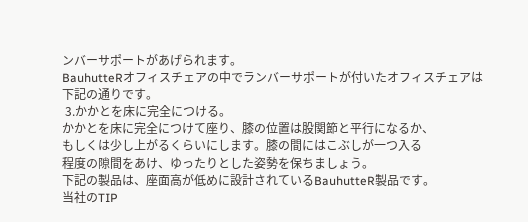ンバーサポートがあげられます。
BauhutteRオフィスチェアの中でランバーサポートが付いたオフィスチェアは下記の通りです。
 3.かかとを床に完全につける。
かかとを床に完全につけて座り、膝の位置は股関節と平行になるか、
もしくは少し上がるくらいにします。膝の間にはこぶしが一つ入る
程度の隙間をあけ、ゆったりとした姿勢を保ちましょう。
下記の製品は、座面高が低めに設計されているBauhutteR製品です。
当社のTIP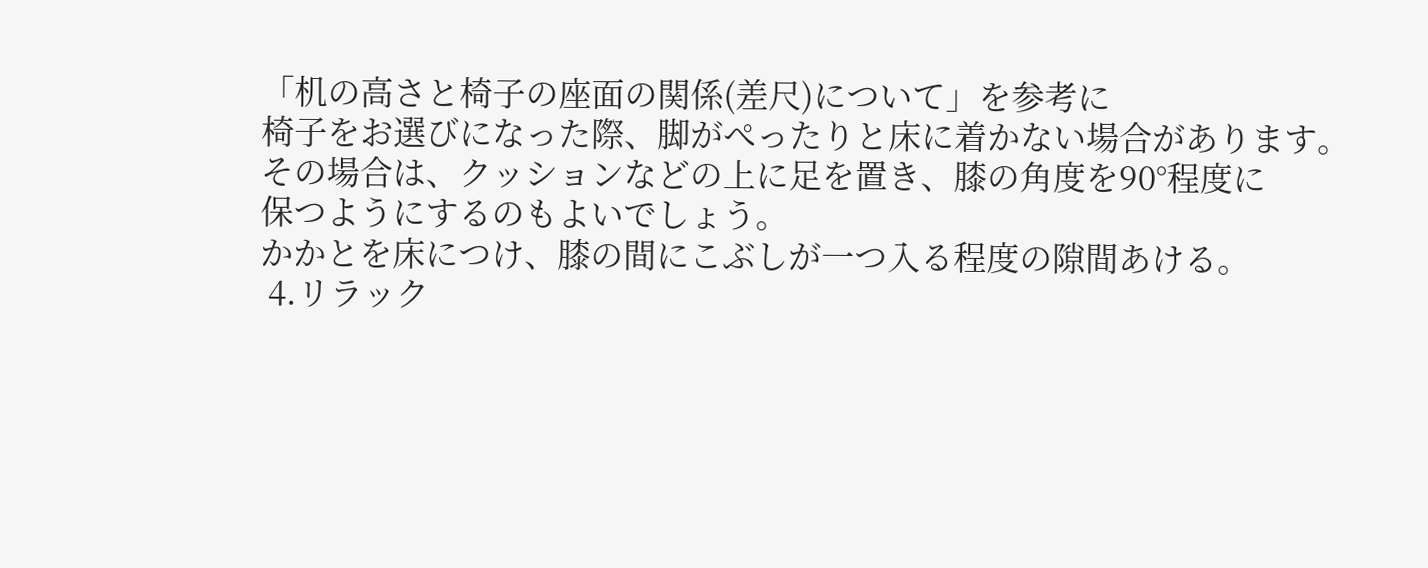「机の高さと椅子の座面の関係(差尺)について」を参考に
椅子をお選びになった際、脚がぺったりと床に着かない場合があります。
その場合は、クッションなどの上に足を置き、膝の角度を90°程度に
保つようにするのもよいでしょう。
かかとを床につけ、膝の間にこぶしが一つ入る程度の隙間あける。
 4.リラック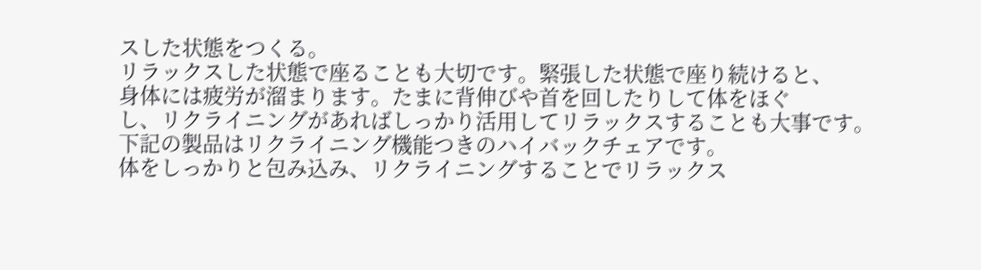スした状態をつくる。
リラックスした状態で座ることも大切です。緊張した状態で座り続けると、
身体には疲労が溜まります。たまに背伸びや首を回したりして体をほぐ
し、リクライニングがあればしっかり活用してリラックスすることも大事です。
下記の製品はリクライニング機能つきのハイバックチェアです。
体をしっかりと包み込み、リクライニングすることでリラックス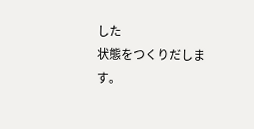した
状態をつくりだします。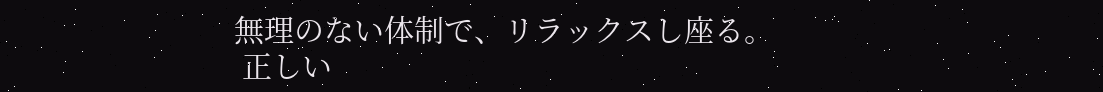無理のない体制で、リラックスし座る。
 正しい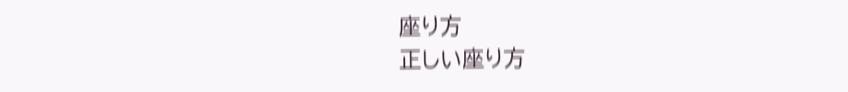座り方
正しい座り方